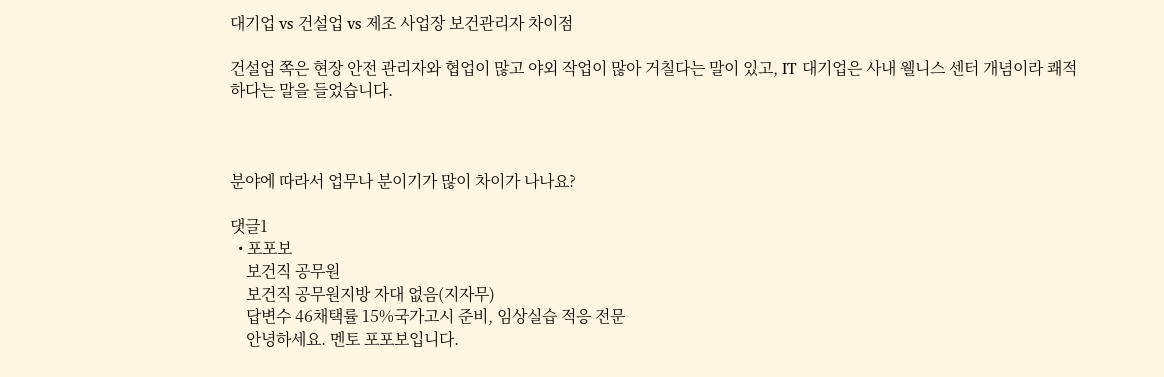대기업 vs 건설업 vs 제조 사업장 보건관리자 차이점

건설업 쪽은 현장 안전 관리자와 협업이 많고 야외 작업이 많아 거칠다는 말이 있고, IT 대기업은 사내 웰니스 센터 개념이라 쾌적하다는 말을 들었습니다.



분야에 따라서 업무나 분이기가 많이 차이가 나나요?

댓글1
  • 포포보
    보건직 공무원
    보건직 공무원지방 자대 없음(지자무)
    답변수 46채택률 15%국가고시 준비, 임상실습 적응 전문
    안녕하세요. 멘토 포포보입니다.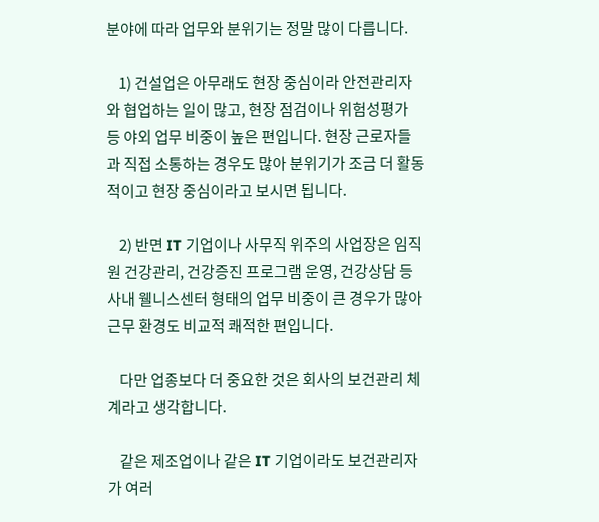분야에 따라 업무와 분위기는 정말 많이 다릅니다.

    1) 건설업은 아무래도 현장 중심이라 안전관리자와 협업하는 일이 많고, 현장 점검이나 위험성평가 등 야외 업무 비중이 높은 편입니다. 현장 근로자들과 직접 소통하는 경우도 많아 분위기가 조금 더 활동적이고 현장 중심이라고 보시면 됩니다.

    2) 반면 IT 기업이나 사무직 위주의 사업장은 임직원 건강관리, 건강증진 프로그램 운영, 건강상담 등 사내 웰니스센터 형태의 업무 비중이 큰 경우가 많아 근무 환경도 비교적 쾌적한 편입니다.

    다만 업종보다 더 중요한 것은 회사의 보건관리 체계라고 생각합니다.

    같은 제조업이나 같은 IT 기업이라도 보건관리자가 여러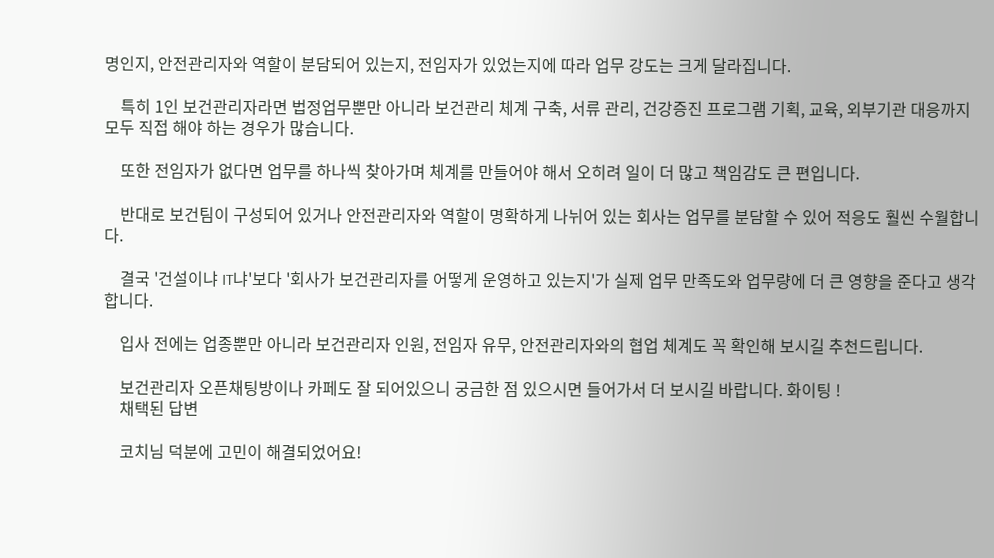명인지, 안전관리자와 역할이 분담되어 있는지, 전임자가 있었는지에 따라 업무 강도는 크게 달라집니다.

    특히 1인 보건관리자라면 법정업무뿐만 아니라 보건관리 체계 구축, 서류 관리, 건강증진 프로그램 기획, 교육, 외부기관 대응까지 모두 직접 해야 하는 경우가 많습니다.

    또한 전임자가 없다면 업무를 하나씩 찾아가며 체계를 만들어야 해서 오히려 일이 더 많고 책임감도 큰 편입니다.

    반대로 보건팀이 구성되어 있거나 안전관리자와 역할이 명확하게 나뉘어 있는 회사는 업무를 분담할 수 있어 적응도 훨씬 수월합니다.

    결국 '건설이냐 IT냐'보다 '회사가 보건관리자를 어떻게 운영하고 있는지'가 실제 업무 만족도와 업무량에 더 큰 영향을 준다고 생각합니다.

    입사 전에는 업종뿐만 아니라 보건관리자 인원, 전임자 유무, 안전관리자와의 협업 체계도 꼭 확인해 보시길 추천드립니다.

    보건관리자 오픈채팅방이나 카페도 잘 되어있으니 궁금한 점 있으시면 들어가서 더 보시길 바랍니다. 화이팅 !
    채택된 답변

    코치님 덕분에 고민이 해결되었어요!